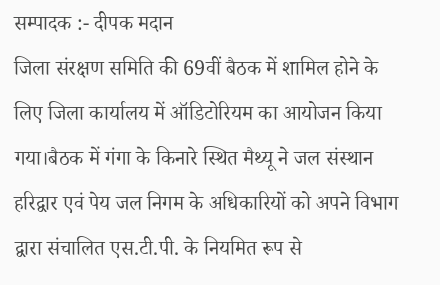सम्पादक :- दीपक मदान
जिला संरक्षण समिति की 69वीं बैठक में शामिल होने के लिए जिला कार्यालय में ऑडिटोरियम का आयोजन किया गया।बैठक में गंगा के किनारे स्थित मैथ्यू ने जल संस्थान हरिद्वार एवं पेय जल निगम के अधिकारियों को अपने विभाग द्वारा संचालित एस.टी.पी. के नियमित रूप से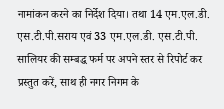नामांकन करने का निर्देश दिया। तथा 14 एम.एल.डी. एस.टी.पी.सराय एवं 33 एम.एल.डी. एस.टी.पी. सालियर की सम्बद्ध फर्म पर अपने स्तर से रिपोर्ट कर प्रस्तुत करें, साथ ही नगर निगम के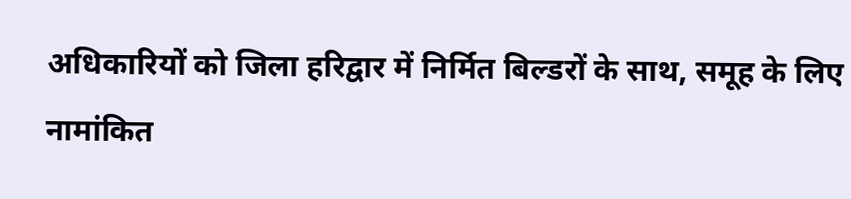अधिकारियों को जिला हरिद्वार में निर्मित बिल्डरों के साथ, समूह के लिए नामांकित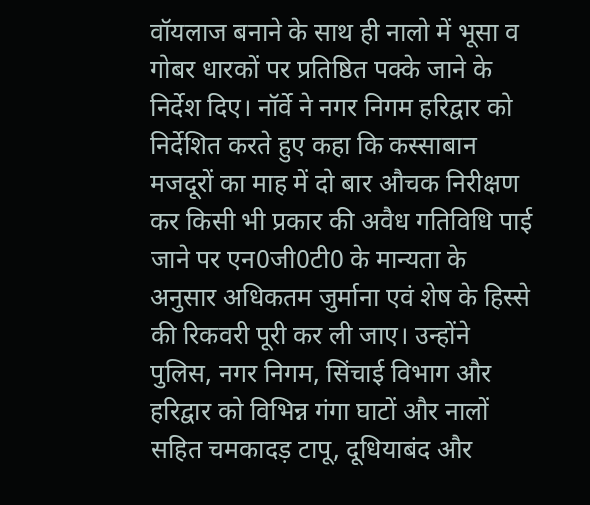वॉयलाज बनाने के साथ ही नालो में भूसा व गोबर धारकों पर प्रतिष्ठित पक्के जाने के निर्देश दिए। नॉर्वे ने नगर निगम हरिद्वार को निर्देशित करते हुए कहा कि कस्साबान मजदूरों का माह में दो बार औचक निरीक्षण कर किसी भी प्रकार की अवैध गतिविधि पाई जाने पर एन0जी0टी0 के मान्यता के अनुसार अधिकतम जुर्माना एवं शेष के हिस्से की रिकवरी पूरी कर ली जाए। उन्होंने पुलिस, नगर निगम, सिंचाई विभाग और हरिद्वार को विभिन्न गंगा घाटों और नालों सहित चमकादड़ टापू, दूधियाबंद और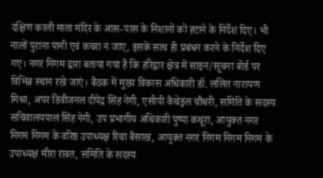दक्षिण काली माता मंदिर के आस-पास के निशानों को हटाने के निर्देश दिए। भी नालों पुराना पानी एवं कचरा न जाए, इसके साथ ही प्रबंधन करने के निर्देश दिए गए। नगर निगम द्वारा बताया गया है कि हरिद्वार क्षेत्र में साइन/सूचना बोर्ड पर विभिन्न स्थान रखे जाएं। बैठक में मुख्य विकास अधिकारी डॉ. ललित नारायण मिश्रा, अपर डिवीजनल दीपेंद्र सिंह नेगी, एसीपी कैथेड्रल चौधरी, समिति के सदस्य सचिवालयपाल सिंह नेगी, उप प्रभागीय अधिकारी पुष्पा कथूरा, आयुक्त नगर निगम निगम के वरिष्ठ उपाध्यक्ष रिचा बैसाख, आयुक्त नगर निगम निगम निगम के उपाध्यक्ष मीरा रावत, समिति के सदस्य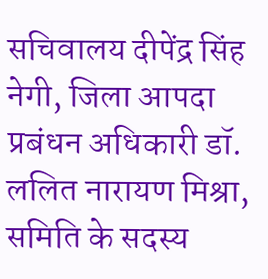सचिवालय दीपेंद्र सिंह नेगी, जिला आपदा प्रबंधन अधिकारी डॉ. ललित नारायण मिश्रा, समिति के सदस्य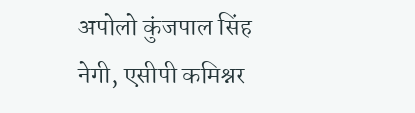अपोलो कुंजपाल सिंह नेगी, एसीपी कमिश्नर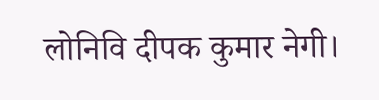लोनिवि दीपक कुमार नेगी।